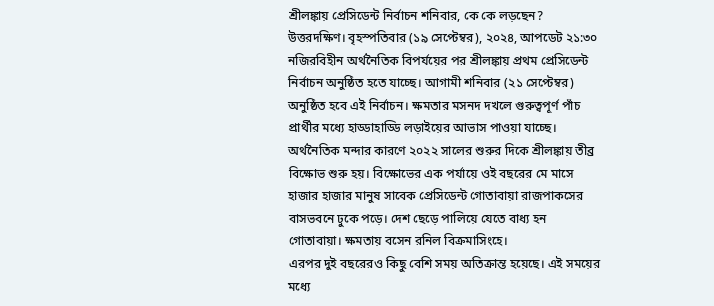শ্রীলঙ্কায় প্রেসিডেন্ট নির্বাচন শনিবার, কে কে লড়ছেন?
উত্তরদক্ষিণ। বৃহস্পতিবার (১৯ সেপ্টেম্বর), ২০২৪, আপডেট ২১:৩০
নজিরবিহীন অর্থনৈতিক বিপর্যয়ের পর শ্রীলঙ্কায় প্রথম প্রেসিডেন্ট নির্বাচন অনুষ্ঠিত হতে যাচ্ছে। আগামী শনিবার (২১ সেপ্টেম্বর) অনুষ্ঠিত হবে এই নির্বাচন। ক্ষমতার মসনদ দখলে গুরুত্বপূর্ণ পাঁচ প্রার্থীর মধ্যে হাড্ডাহাড্ডি লড়াইয়ের আভাস পাওয়া যাচ্ছে।
অর্থনৈতিক মন্দার কারণে ২০২২ সালের শুরুর দিকে শ্রীলঙ্কায় তীব্র বিক্ষোভ শুরু হয়। বিক্ষোভের এক পর্যায়ে ওই বছরের মে মাসে হাজার হাজার মানুষ সাবেক প্রেসিডেন্ট গোতাবায়া রাজপাকসের বাসভবনে ঢুকে পড়ে। দেশ ছেড়ে পালিয়ে যেতে বাধ্য হন গোতাবায়া। ক্ষমতায় বসেন রনিল বিক্রমাসিংহে।
এরপর দুই বছরেরও কিছু বেশি সময় অতিক্রান্ত হয়েছে। এই সময়ের মধ্যে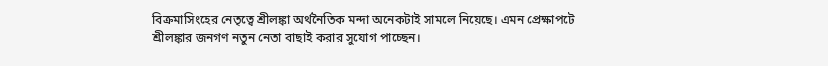বিক্রমাসিংহের নেতৃত্বে শ্রীলঙ্কা অর্থনৈতিক মন্দা অনেকটাই সামলে নিয়েছে। এমন প্রেক্ষাপটে শ্রীলঙ্কার জনগণ নতুন নেতা বাছাই করার সুযোগ পাচ্ছেন।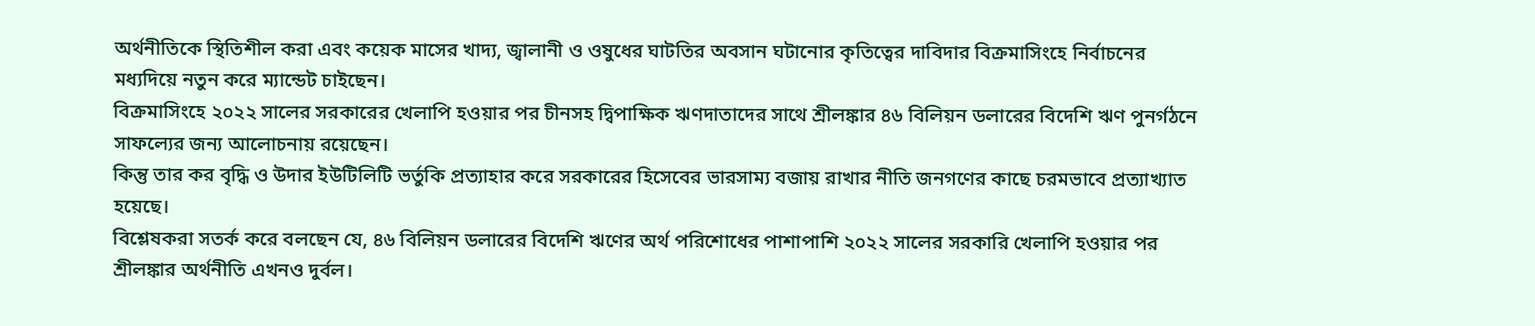অর্থনীতিকে স্থিতিশীল করা এবং কয়েক মাসের খাদ্য, জ্বালানী ও ওষুধের ঘাটতির অবসান ঘটানোর কৃতিত্বের দাবিদার বিক্রমাসিংহে নির্বাচনের মধ্যদিয়ে নতুন করে ম্যান্ডেট চাইছেন।
বিক্রমাসিংহে ২০২২ সালের সরকারের খেলাপি হওয়ার পর চীনসহ দ্বিপাক্ষিক ঋণদাতাদের সাথে শ্রীলঙ্কার ৪৬ বিলিয়ন ডলারের বিদেশি ঋণ পুনর্গঠনে সাফল্যের জন্য আলোচনায় রয়েছেন।
কিন্তু তার কর বৃদ্ধি ও উদার ইউটিলিটি ভর্তুকি প্রত্যাহার করে সরকারের হিসেবের ভারসাম্য বজায় রাখার নীতি জনগণের কাছে চরমভাবে প্রত্যাখ্যাত হয়েছে।
বিশ্লেষকরা সতর্ক করে বলছেন যে, ৪৬ বিলিয়ন ডলারের বিদেশি ঋণের অর্থ পরিশোধের পাশাপাশি ২০২২ সালের সরকারি খেলাপি হওয়ার পর শ্রীলঙ্কার অর্থনীতি এখনও দুর্বল।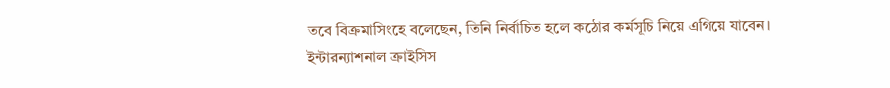তবে বিক্রমাসিংহে বলেছেন, তিনি নির্বাচিত হলে কঠোর কর্মসূচি নিয়ে এগিয়ে যাবেন।
ইন্টারন্যাশনাল ক্রাইসিস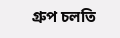গ্রুপ চলতি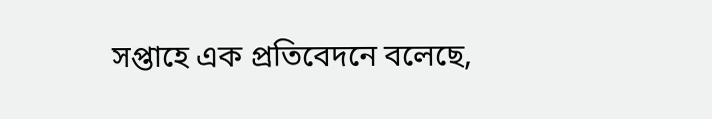সপ্তাহে এক প্রতিবেদনে বলেছে,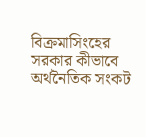বিক্রমাসিংহের সরকার কীভাবে অর্থনৈতিক সংকট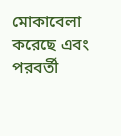মোকাবেলা করেছে এবং পরবর্তী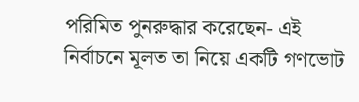পরিমিত পুনরুদ্ধার করেছেন- এই নির্বাচনে মূলত তা নিয়ে একটি গণভোট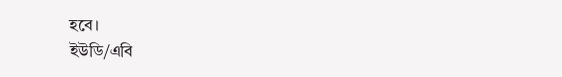হবে।
ইউডি/এবি